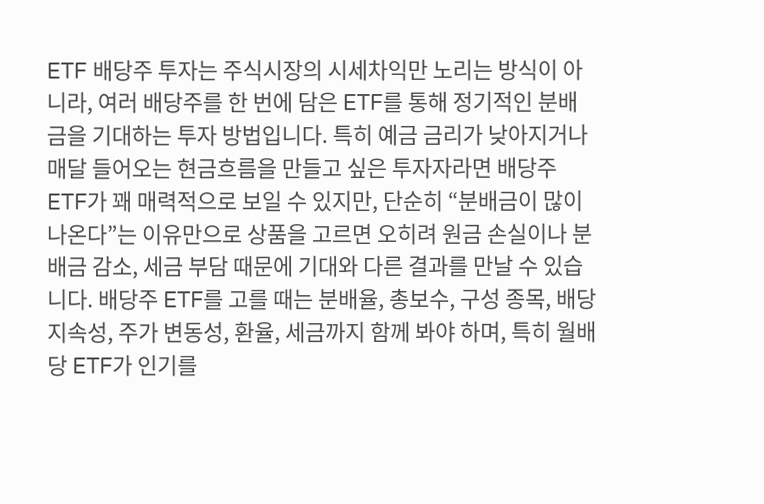ETF 배당주 투자는 주식시장의 시세차익만 노리는 방식이 아니라, 여러 배당주를 한 번에 담은 ETF를 통해 정기적인 분배금을 기대하는 투자 방법입니다. 특히 예금 금리가 낮아지거나 매달 들어오는 현금흐름을 만들고 싶은 투자자라면 배당주 ETF가 꽤 매력적으로 보일 수 있지만, 단순히 “분배금이 많이 나온다”는 이유만으로 상품을 고르면 오히려 원금 손실이나 분배금 감소, 세금 부담 때문에 기대와 다른 결과를 만날 수 있습니다. 배당주 ETF를 고를 때는 분배율, 총보수, 구성 종목, 배당 지속성, 주가 변동성, 환율, 세금까지 함께 봐야 하며, 특히 월배당 ETF가 인기를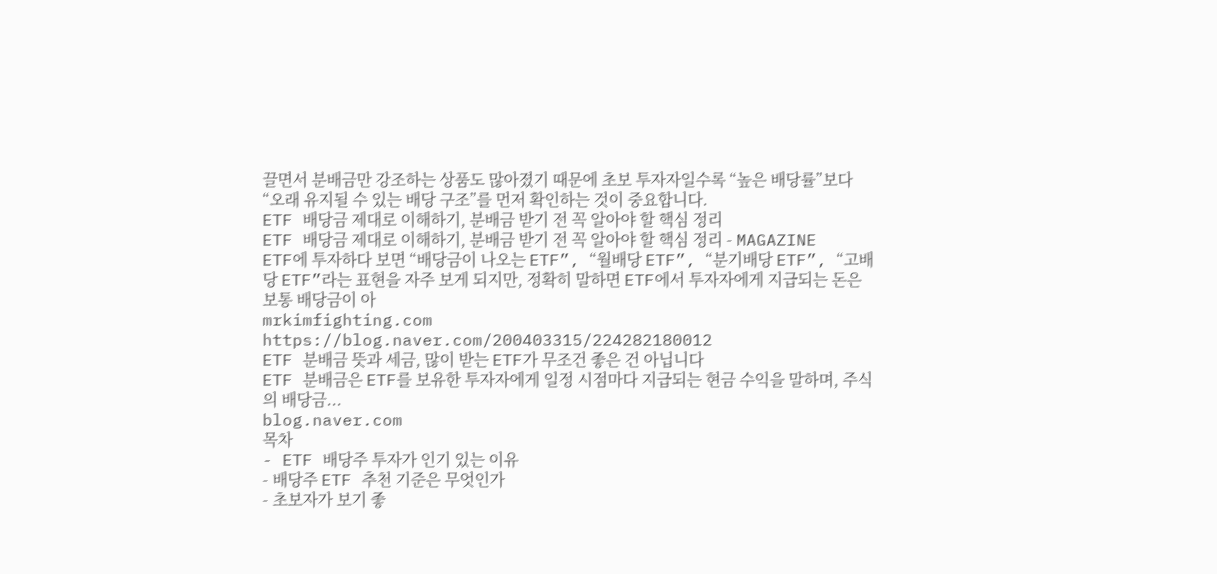끌면서 분배금만 강조하는 상품도 많아졌기 때문에 초보 투자자일수록 “높은 배당률”보다 “오래 유지될 수 있는 배당 구조”를 먼저 확인하는 것이 중요합니다.
ETF 배당금 제대로 이해하기, 분배금 받기 전 꼭 알아야 할 핵심 정리
ETF 배당금 제대로 이해하기, 분배금 받기 전 꼭 알아야 할 핵심 정리 - MAGAZINE
ETF에 투자하다 보면 “배당금이 나오는 ETF”, “월배당 ETF”, “분기배당 ETF”, “고배당 ETF”라는 표현을 자주 보게 되지만, 정확히 말하면 ETF에서 투자자에게 지급되는 돈은 보통 배당금이 아
mrkimfighting.com
https://blog.naver.com/200403315/224282180012
ETF 분배금 뜻과 세금, 많이 받는 ETF가 무조건 좋은 건 아닙니다
ETF 분배금은 ETF를 보유한 투자자에게 일정 시점마다 지급되는 현금 수익을 말하며, 주식의 배당금...
blog.naver.com
목차
- ETF 배당주 투자가 인기 있는 이유
- 배당주 ETF 추천 기준은 무엇인가
- 초보자가 보기 좋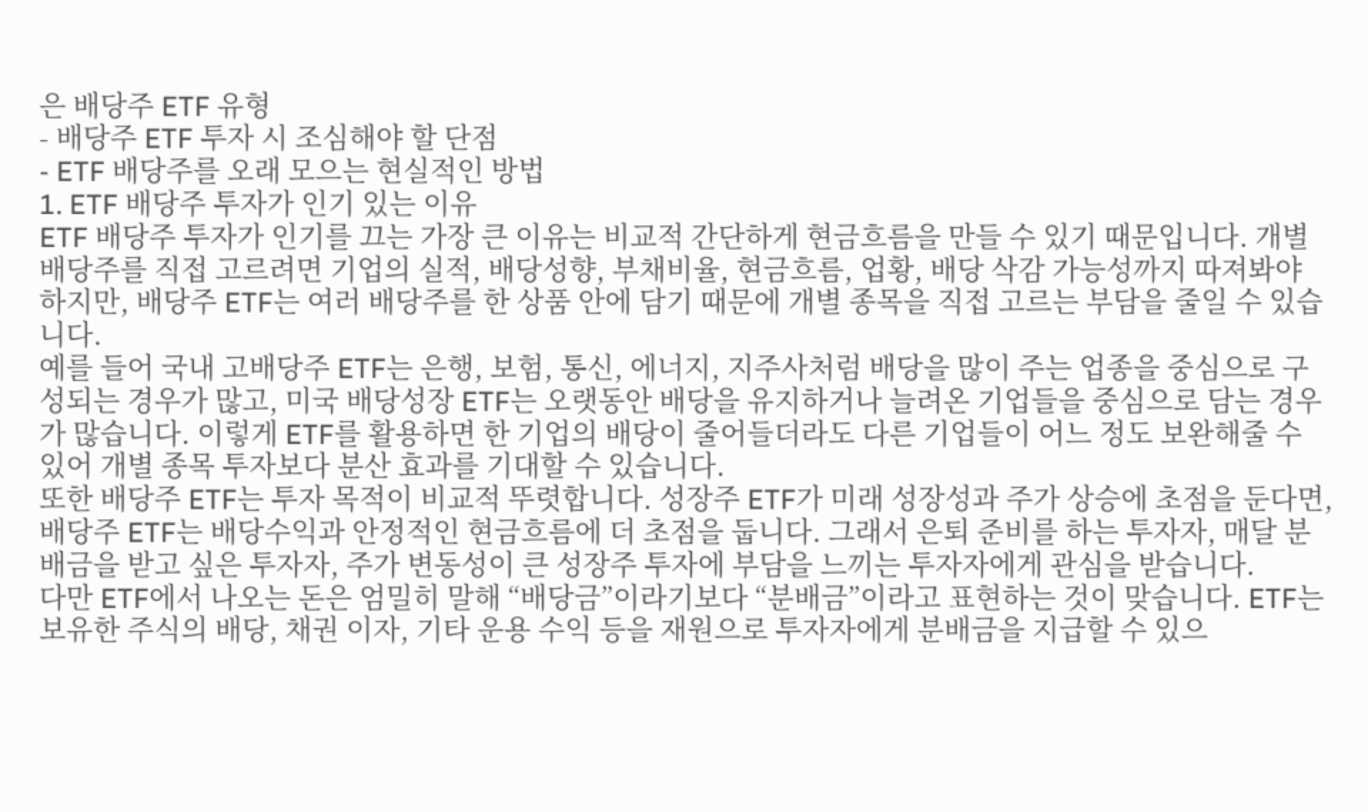은 배당주 ETF 유형
- 배당주 ETF 투자 시 조심해야 할 단점
- ETF 배당주를 오래 모으는 현실적인 방법
1. ETF 배당주 투자가 인기 있는 이유
ETF 배당주 투자가 인기를 끄는 가장 큰 이유는 비교적 간단하게 현금흐름을 만들 수 있기 때문입니다. 개별 배당주를 직접 고르려면 기업의 실적, 배당성향, 부채비율, 현금흐름, 업황, 배당 삭감 가능성까지 따져봐야 하지만, 배당주 ETF는 여러 배당주를 한 상품 안에 담기 때문에 개별 종목을 직접 고르는 부담을 줄일 수 있습니다.
예를 들어 국내 고배당주 ETF는 은행, 보험, 통신, 에너지, 지주사처럼 배당을 많이 주는 업종을 중심으로 구성되는 경우가 많고, 미국 배당성장 ETF는 오랫동안 배당을 유지하거나 늘려온 기업들을 중심으로 담는 경우가 많습니다. 이렇게 ETF를 활용하면 한 기업의 배당이 줄어들더라도 다른 기업들이 어느 정도 보완해줄 수 있어 개별 종목 투자보다 분산 효과를 기대할 수 있습니다.
또한 배당주 ETF는 투자 목적이 비교적 뚜렷합니다. 성장주 ETF가 미래 성장성과 주가 상승에 초점을 둔다면, 배당주 ETF는 배당수익과 안정적인 현금흐름에 더 초점을 둡니다. 그래서 은퇴 준비를 하는 투자자, 매달 분배금을 받고 싶은 투자자, 주가 변동성이 큰 성장주 투자에 부담을 느끼는 투자자에게 관심을 받습니다.
다만 ETF에서 나오는 돈은 엄밀히 말해 “배당금”이라기보다 “분배금”이라고 표현하는 것이 맞습니다. ETF는 보유한 주식의 배당, 채권 이자, 기타 운용 수익 등을 재원으로 투자자에게 분배금을 지급할 수 있으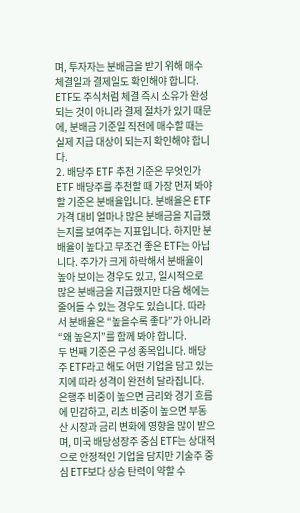며, 투자자는 분배금을 받기 위해 매수 체결일과 결제일도 확인해야 합니다. ETF도 주식처럼 체결 즉시 소유가 완성되는 것이 아니라 결제 절차가 있기 때문에, 분배금 기준일 직전에 매수할 때는 실제 지급 대상이 되는지 확인해야 합니다.
2. 배당주 ETF 추천 기준은 무엇인가
ETF 배당주를 추천할 때 가장 먼저 봐야 할 기준은 분배율입니다. 분배율은 ETF 가격 대비 얼마나 많은 분배금을 지급했는지를 보여주는 지표입니다. 하지만 분배율이 높다고 무조건 좋은 ETF는 아닙니다. 주가가 크게 하락해서 분배율이 높아 보이는 경우도 있고, 일시적으로 많은 분배금을 지급했지만 다음 해에는 줄어들 수 있는 경우도 있습니다. 따라서 분배율은 “높을수록 좋다”가 아니라 “왜 높은지”를 함께 봐야 합니다.
두 번째 기준은 구성 종목입니다. 배당주 ETF라고 해도 어떤 기업을 담고 있는지에 따라 성격이 완전히 달라집니다. 은행주 비중이 높으면 금리와 경기 흐름에 민감하고, 리츠 비중이 높으면 부동산 시장과 금리 변화에 영향을 많이 받으며, 미국 배당성장주 중심 ETF는 상대적으로 안정적인 기업을 담지만 기술주 중심 ETF보다 상승 탄력이 약할 수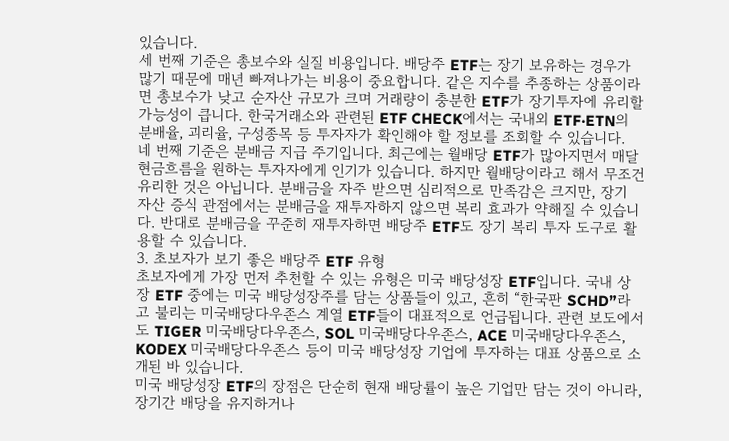있습니다.
세 번째 기준은 총보수와 실질 비용입니다. 배당주 ETF는 장기 보유하는 경우가 많기 때문에 매년 빠져나가는 비용이 중요합니다. 같은 지수를 추종하는 상품이라면 총보수가 낮고 순자산 규모가 크며 거래량이 충분한 ETF가 장기투자에 유리할 가능성이 큽니다. 한국거래소와 관련된 ETF CHECK에서는 국내외 ETF·ETN의 분배율, 괴리율, 구성종목 등 투자자가 확인해야 할 정보를 조회할 수 있습니다.
네 번째 기준은 분배금 지급 주기입니다. 최근에는 월배당 ETF가 많아지면서 매달 현금흐름을 원하는 투자자에게 인기가 있습니다. 하지만 월배당이라고 해서 무조건 유리한 것은 아닙니다. 분배금을 자주 받으면 심리적으로 만족감은 크지만, 장기 자산 증식 관점에서는 분배금을 재투자하지 않으면 복리 효과가 약해질 수 있습니다. 반대로 분배금을 꾸준히 재투자하면 배당주 ETF도 장기 복리 투자 도구로 활용할 수 있습니다.
3. 초보자가 보기 좋은 배당주 ETF 유형
초보자에게 가장 먼저 추천할 수 있는 유형은 미국 배당성장 ETF입니다. 국내 상장 ETF 중에는 미국 배당성장주를 담는 상품들이 있고, 흔히 “한국판 SCHD”라고 불리는 미국배당다우존스 계열 ETF들이 대표적으로 언급됩니다. 관련 보도에서도 TIGER 미국배당다우존스, SOL 미국배당다우존스, ACE 미국배당다우존스, KODEX 미국배당다우존스 등이 미국 배당성장 기업에 투자하는 대표 상품으로 소개된 바 있습니다.
미국 배당성장 ETF의 장점은 단순히 현재 배당률이 높은 기업만 담는 것이 아니라, 장기간 배당을 유지하거나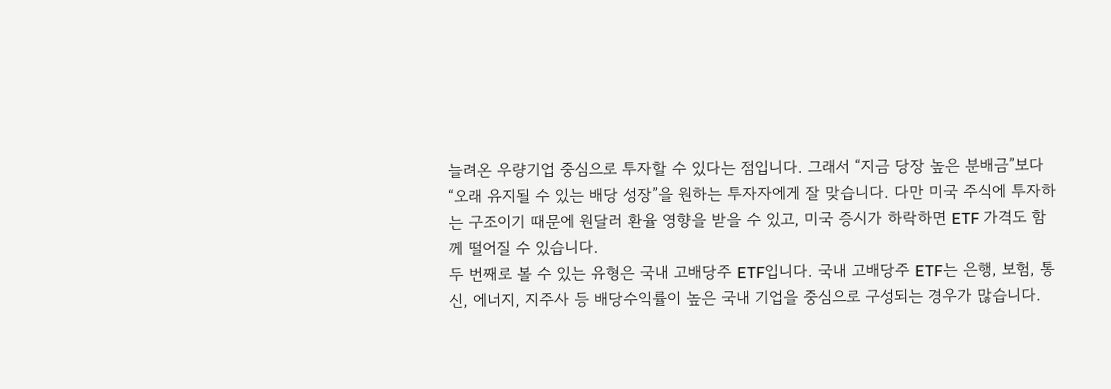늘려온 우량기업 중심으로 투자할 수 있다는 점입니다. 그래서 “지금 당장 높은 분배금”보다 “오래 유지될 수 있는 배당 성장”을 원하는 투자자에게 잘 맞습니다. 다만 미국 주식에 투자하는 구조이기 때문에 원달러 환율 영향을 받을 수 있고, 미국 증시가 하락하면 ETF 가격도 함께 떨어질 수 있습니다.
두 번째로 볼 수 있는 유형은 국내 고배당주 ETF입니다. 국내 고배당주 ETF는 은행, 보험, 통신, 에너지, 지주사 등 배당수익률이 높은 국내 기업을 중심으로 구성되는 경우가 많습니다.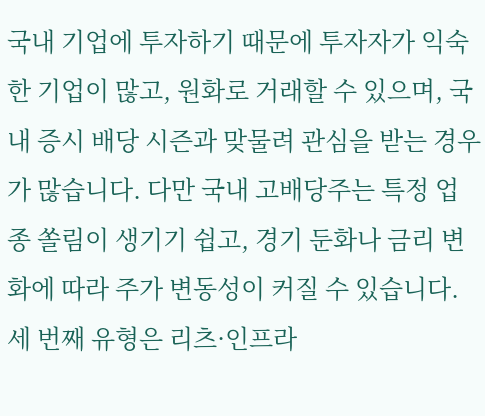국내 기업에 투자하기 때문에 투자자가 익숙한 기업이 많고, 원화로 거래할 수 있으며, 국내 증시 배당 시즌과 맞물려 관심을 받는 경우가 많습니다. 다만 국내 고배당주는 특정 업종 쏠림이 생기기 쉽고, 경기 둔화나 금리 변화에 따라 주가 변동성이 커질 수 있습니다.
세 번째 유형은 리츠·인프라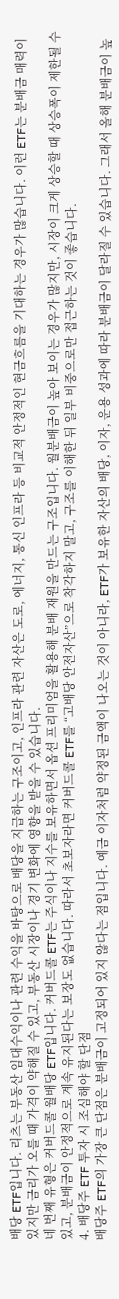배당 ETF입니다. 리츠는 부동산 임대수익이나 관련 수익을 바탕으로 배당을 지급하는 구조이고, 인프라 관련 자산은 도로, 에너지, 통신 인프라 등 비교적 안정적인 현금흐름을 기대하는 경우가 많습니다. 이런 ETF는 분배금 매력이 있지만 금리가 오를 때 가격이 약해질 수 있고, 부동산 시장이나 경기 변화에 영향을 받을 수 있습니다.
네 번째 유형은 커버드콜 월배당 ETF입니다. 커버드콜 ETF는 주식이나 지수를 보유하면서 옵션 프리미엄을 활용해 분배 재원을 만드는 구조입니다. 월분배금이 높아 보이는 경우가 많지만, 시장이 크게 상승할 때 상승폭이 제한될 수 있고, 분배금이 안정적으로 계속 유지된다는 보장도 없습니다. 따라서 초보자라면 커버드콜 ETF를 “고배당 안전자산”으로 착각하지 말고, 구조를 이해한 뒤 일부 비중으로만 접근하는 것이 좋습니다.
4. 배당주 ETF 투자 시 조심해야 할 단점
배당주 ETF의 가장 큰 단점은 분배금이 고정되어 있지 않다는 점입니다. 예금 이자처럼 약정된 금액이 나오는 것이 아니라, ETF가 보유한 자산의 배당, 이자, 운용 성과에 따라 분배금이 달라질 수 있습니다. 그래서 올해 분배금이 높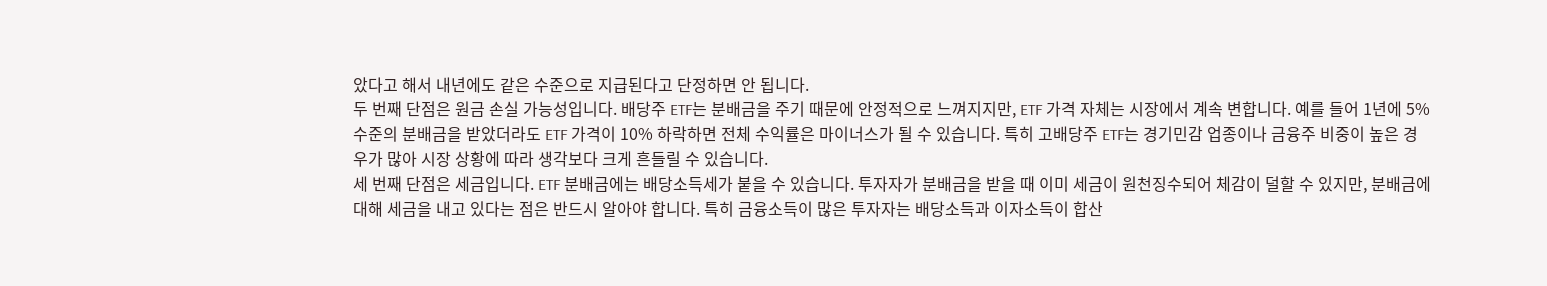았다고 해서 내년에도 같은 수준으로 지급된다고 단정하면 안 됩니다.
두 번째 단점은 원금 손실 가능성입니다. 배당주 ETF는 분배금을 주기 때문에 안정적으로 느껴지지만, ETF 가격 자체는 시장에서 계속 변합니다. 예를 들어 1년에 5% 수준의 분배금을 받았더라도 ETF 가격이 10% 하락하면 전체 수익률은 마이너스가 될 수 있습니다. 특히 고배당주 ETF는 경기민감 업종이나 금융주 비중이 높은 경우가 많아 시장 상황에 따라 생각보다 크게 흔들릴 수 있습니다.
세 번째 단점은 세금입니다. ETF 분배금에는 배당소득세가 붙을 수 있습니다. 투자자가 분배금을 받을 때 이미 세금이 원천징수되어 체감이 덜할 수 있지만, 분배금에 대해 세금을 내고 있다는 점은 반드시 알아야 합니다. 특히 금융소득이 많은 투자자는 배당소득과 이자소득이 합산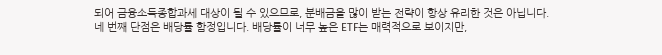되어 금융소득종합과세 대상이 될 수 있으므로, 분배금을 많이 받는 전략이 항상 유리한 것은 아닙니다.
네 번째 단점은 배당률 함정입니다. 배당률이 너무 높은 ETF는 매력적으로 보이지만,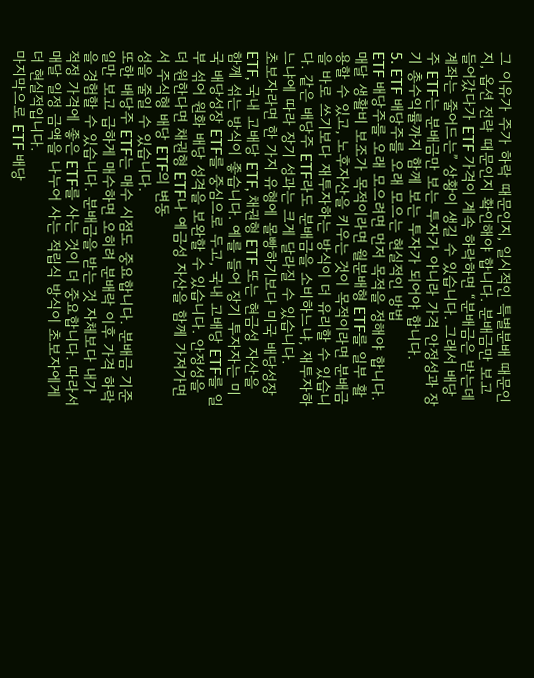그 이유가 주가 하락 때문인지, 일시적인 특별분배 때문인지, 옵션 전략 때문인지 확인해야 합니다. 분배금만 보고 들어갔다가 ETF 가격이 계속 하락하면 “분배금은 받는데 계좌는 줄어드는” 상황이 생길 수 있습니다. 그래서 배당주 ETF는 분배금만 보는 투자가 아니라 가격 안정성과 장기 총수익률까지 함께 보는 투자가 되어야 합니다.
5. ETF 배당주를 오래 모으는 현실적인 방법
ETF 배당주를 오래 모으려면 먼저 목적을 정해야 합니다. 매달 생활비 보조가 목적이라면 월분배형 ETF를 일부 활용할 수 있고, 노후자산을 키우는 것이 목적이라면 분배금을 바로 쓰기보다 재투자하는 방식이 더 유리할 수 있습니다. 같은 배당주 ETF라도 분배금을 소비하느냐, 재투자하느냐에 따라 장기 성과는 크게 달라질 수 있습니다.
초보자라면 한 가지 유형에 몰빵하기보다 미국 배당성장 ETF, 국내 고배당 ETF, 채권형 ETF 또는 현금성 자산을 함께 섞는 방식이 좋습니다. 예를 들어 장기 투자자는 미국 배당성장 ETF를 중심으로 두고, 국내 고배당 ETF를 일부 섞어 원화 배당 성격을 보완할 수 있습니다. 안정성을 더 원한다면 채권형 ETF나 예금성 자산을 함께 가져가면서 주식형 배당 ETF의 변동
성을 줄일 수 있습니다.
또한 배당주 ETF는 매수 시점도 중요합니다. 분배금 기준일만 보고 급하게 매수하면 오히려 분배락 이후 가격 하락을 경험할 수 있습니다. 분배금을 받는 것 자체보다 내가 적정 가격에 좋은 ETF를 사는 것이 더 중요합니다. 따라서 매달 일정 금액을 나누어 사는 적립식 방식이 초보자에게 더 현실적입니다.
마지막으로 ETF 배당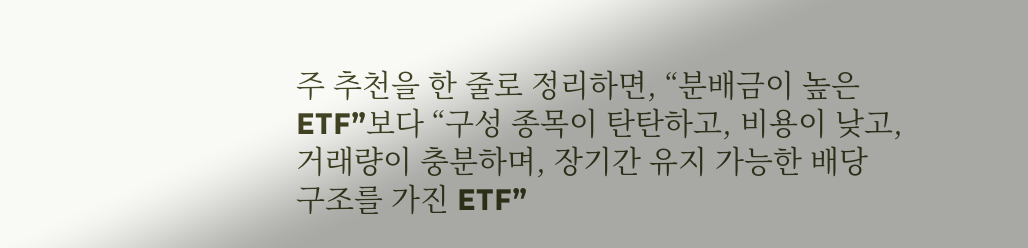주 추천을 한 줄로 정리하면, “분배금이 높은 ETF”보다 “구성 종목이 탄탄하고, 비용이 낮고, 거래량이 충분하며, 장기간 유지 가능한 배당 구조를 가진 ETF”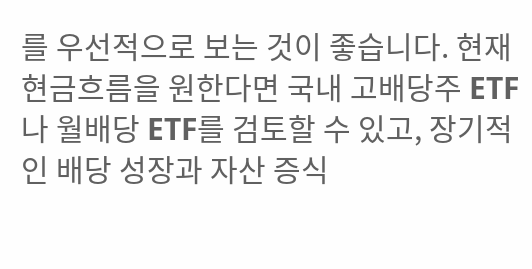를 우선적으로 보는 것이 좋습니다. 현재 현금흐름을 원한다면 국내 고배당주 ETF나 월배당 ETF를 검토할 수 있고, 장기적인 배당 성장과 자산 증식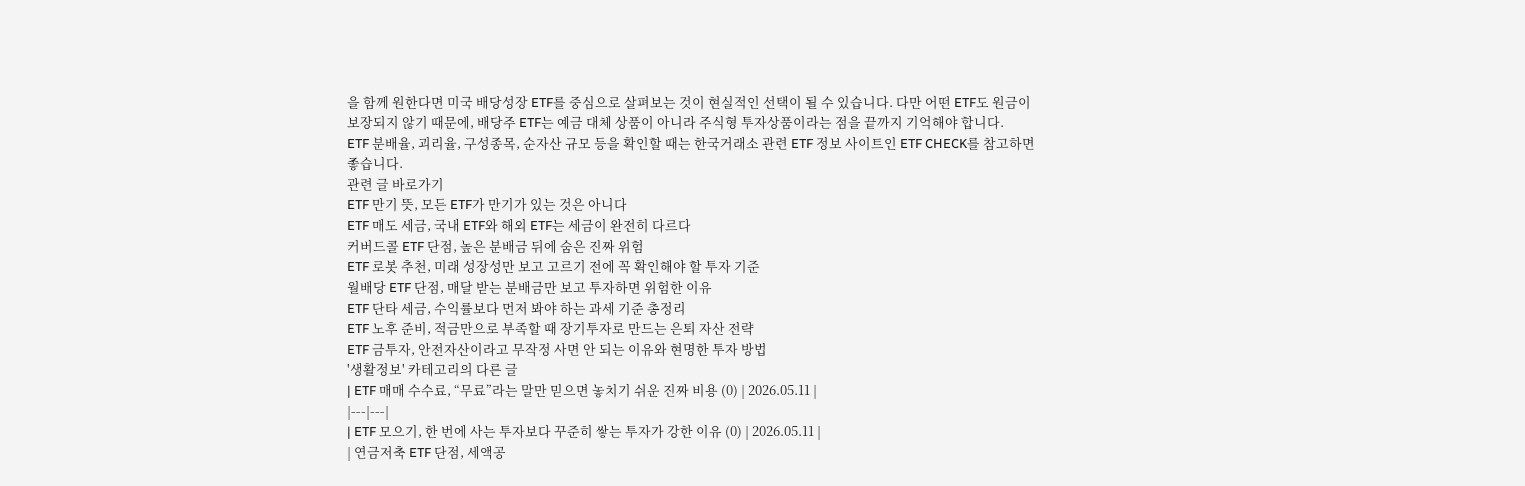을 함께 원한다면 미국 배당성장 ETF를 중심으로 살펴보는 것이 현실적인 선택이 될 수 있습니다. 다만 어떤 ETF도 원금이 보장되지 않기 때문에, 배당주 ETF는 예금 대체 상품이 아니라 주식형 투자상품이라는 점을 끝까지 기억해야 합니다.
ETF 분배율, 괴리율, 구성종목, 순자산 규모 등을 확인할 때는 한국거래소 관련 ETF 정보 사이트인 ETF CHECK를 참고하면 좋습니다.
관련 글 바로가기
ETF 만기 뜻, 모든 ETF가 만기가 있는 것은 아니다
ETF 매도 세금, 국내 ETF와 해외 ETF는 세금이 완전히 다르다
커버드콜 ETF 단점, 높은 분배금 뒤에 숨은 진짜 위험
ETF 로봇 추천, 미래 성장성만 보고 고르기 전에 꼭 확인해야 할 투자 기준
월배당 ETF 단점, 매달 받는 분배금만 보고 투자하면 위험한 이유
ETF 단타 세금, 수익률보다 먼저 봐야 하는 과세 기준 총정리
ETF 노후 준비, 적금만으로 부족할 때 장기투자로 만드는 은퇴 자산 전략
ETF 금투자, 안전자산이라고 무작정 사면 안 되는 이유와 현명한 투자 방법
'생활정보' 카테고리의 다른 글
| ETF 매매 수수료, “무료”라는 말만 믿으면 놓치기 쉬운 진짜 비용 (0) | 2026.05.11 |
|---|---|
| ETF 모으기, 한 번에 사는 투자보다 꾸준히 쌓는 투자가 강한 이유 (0) | 2026.05.11 |
| 연금저축 ETF 단점, 세액공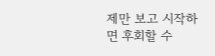제만 보고 시작하면 후회할 수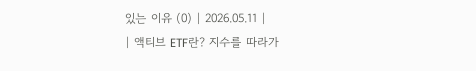있는 이유 (0) | 2026.05.11 |
| 액티브 ETF란? 지수를 따라가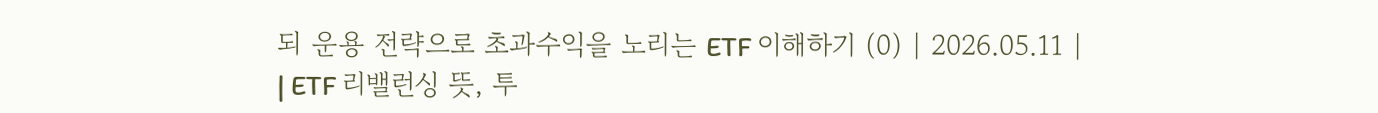되 운용 전략으로 초과수익을 노리는 ETF 이해하기 (0) | 2026.05.11 |
| ETF 리밸런싱 뜻, 투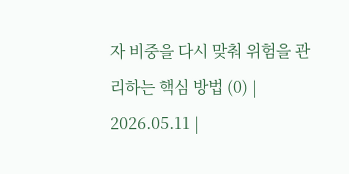자 비중을 다시 맞춰 위험을 관리하는 핵심 방법 (0) | 2026.05.11 |